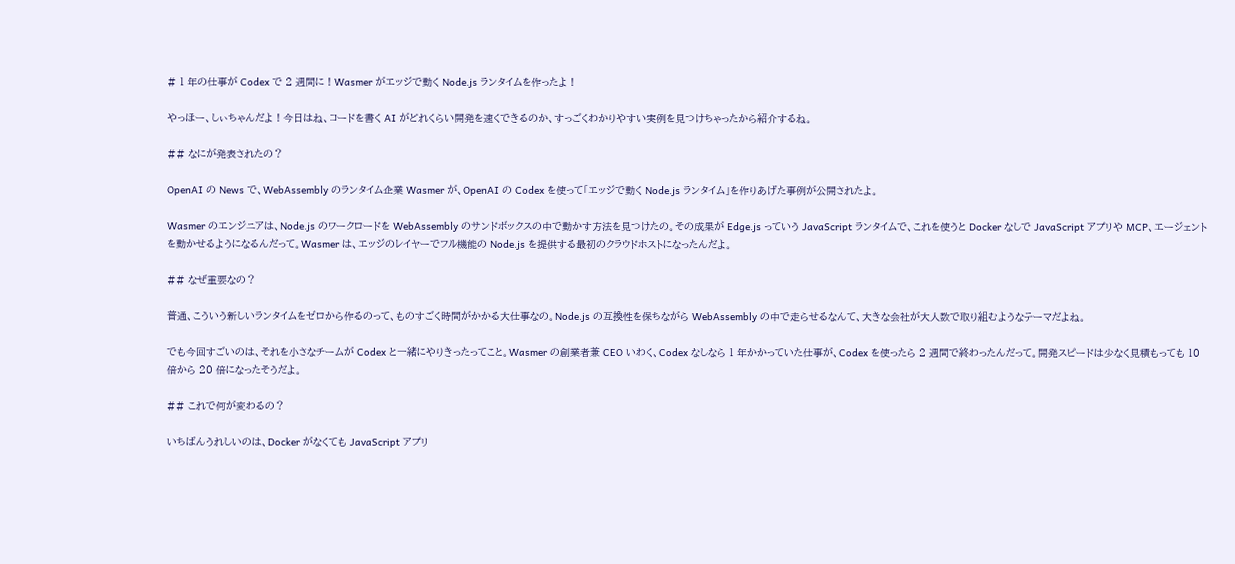# 1 年の仕事が Codex で 2 週間に！Wasmer がエッジで動く Node.js ランタイムを作ったよ！

やっほー、しぃちゃんだよ！今日はね、コードを書く AI がどれくらい開発を速くできるのか、すっごくわかりやすい実例を見つけちゃったから紹介するね。

## なにが発表されたの？

OpenAI の News で、WebAssembly のランタイム企業 Wasmer が、OpenAI の Codex を使って「エッジで動く Node.js ランタイム」を作りあげた事例が公開されたよ。

Wasmer のエンジニアは、Node.js のワークロードを WebAssembly のサンドボックスの中で動かす方法を見つけたの。その成果が Edge.js っていう JavaScript ランタイムで、これを使うと Docker なしで JavaScript アプリや MCP、エージェントを動かせるようになるんだって。Wasmer は、エッジのレイヤーでフル機能の Node.js を提供する最初のクラウドホストになったんだよ。

## なぜ重要なの？

普通、こういう新しいランタイムをゼロから作るのって、ものすごく時間がかかる大仕事なの。Node.js の互換性を保ちながら WebAssembly の中で走らせるなんて、大きな会社が大人数で取り組むようなテーマだよね。

でも今回すごいのは、それを小さなチームが Codex と一緒にやりきったってこと。Wasmer の創業者兼 CEO いわく、Codex なしなら 1 年かかっていた仕事が、Codex を使ったら 2 週間で終わったんだって。開発スピードは少なく見積もっても 10 倍から 20 倍になったそうだよ。

## これで何が変わるの？

いちばんうれしいのは、Docker がなくても JavaScript アプリ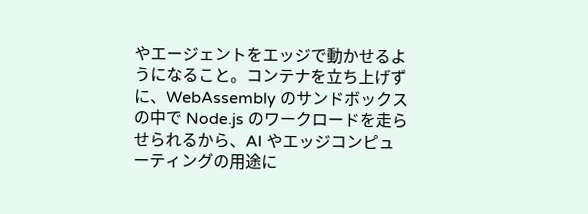やエージェントをエッジで動かせるようになること。コンテナを立ち上げずに、WebAssembly のサンドボックスの中で Node.js のワークロードを走らせられるから、AI やエッジコンピューティングの用途に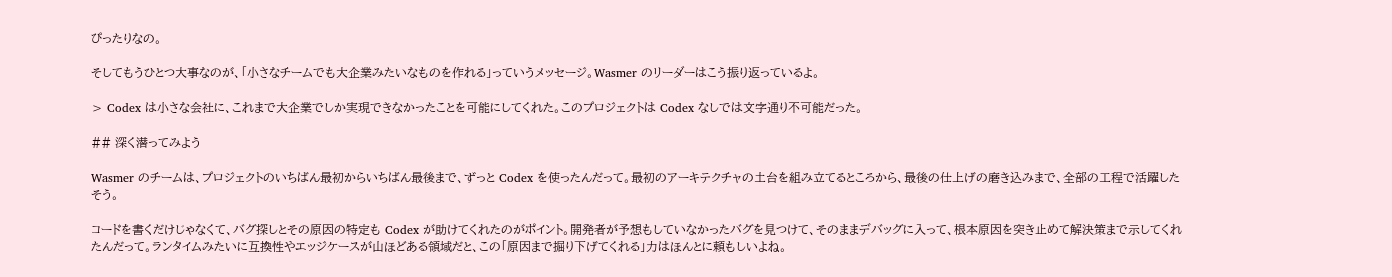ぴったりなの。

そしてもうひとつ大事なのが、「小さなチームでも大企業みたいなものを作れる」っていうメッセージ。Wasmer のリーダーはこう振り返っているよ。

> Codex は小さな会社に、これまで大企業でしか実現できなかったことを可能にしてくれた。このプロジェクトは Codex なしでは文字通り不可能だった。

## 深く潜ってみよう

Wasmer のチームは、プロジェクトのいちばん最初からいちばん最後まで、ずっと Codex を使ったんだって。最初のアーキテクチャの土台を組み立てるところから、最後の仕上げの磨き込みまで、全部の工程で活躍したそう。

コードを書くだけじゃなくて、バグ探しとその原因の特定も Codex が助けてくれたのがポイント。開発者が予想もしていなかったバグを見つけて、そのままデバッグに入って、根本原因を突き止めて解決策まで示してくれたんだって。ランタイムみたいに互換性やエッジケースが山ほどある領域だと、この「原因まで掘り下げてくれる」力はほんとに頼もしいよね。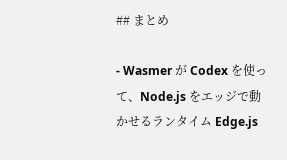## まとめ

- Wasmer が Codex を使って、Node.js をエッジで動かせるランタイム Edge.js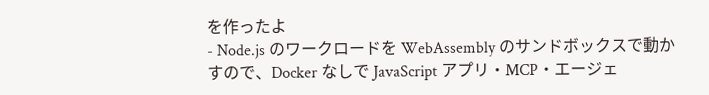を作ったよ
- Node.js のワークロードを WebAssembly のサンドボックスで動かすので、Docker なしで JavaScript アプリ・MCP・エージェ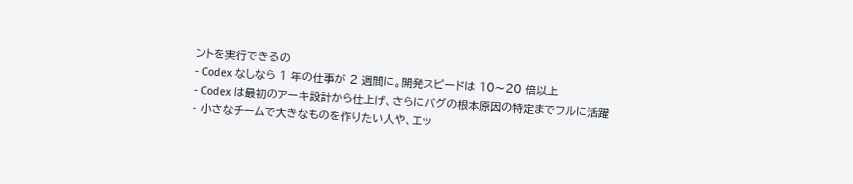ントを実行できるの
- Codex なしなら 1 年の仕事が 2 週間に。開発スピードは 10〜20 倍以上
- Codex は最初のアーキ設計から仕上げ、さらにバグの根本原因の特定までフルに活躍
- 小さなチームで大きなものを作りたい人や、エッ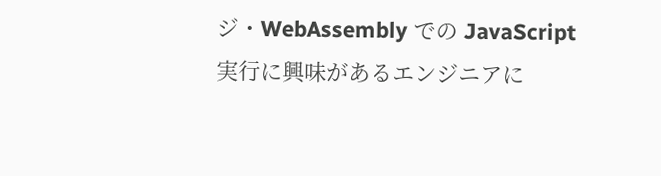ジ・WebAssembly での JavaScript 実行に興味があるエンジニアに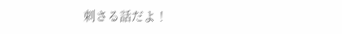刺さる話だよ！